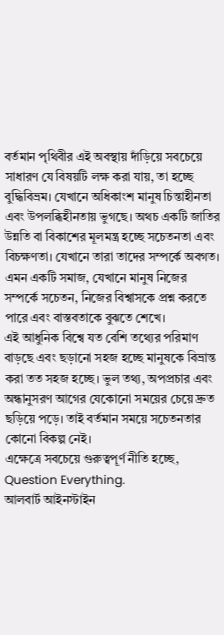বর্তমান পৃথিবীর এই অবস্থায় দাঁড়িয়ে সবচেয়ে সাধারণ যে বিষয়টি লক্ষ করা যায়, তা হচ্ছে বুদ্ধিবিভ্রম। যেখানে অধিকাংশ মানুষ চিন্তাহীনতা এবং উপলব্ধিহীনতায় ভুগছে। অথচ একটি জাতির উন্নতি বা বিকাশের মূলমন্ত্র হচ্ছে সচেতনতা এবং বিচক্ষণতা। যেখানে তারা তাদের সম্পর্কে অবগত। এমন একটি সমাজ, যেখানে মানুষ নিজের সম্পর্কে সচেতন, নিজের বিশ্বাসকে প্রশ্ন করতে পারে এবং বাস্তবতাকে বুঝতে শেখে।
এই আধুনিক বিশ্বে যত বেশি তথ্যের পরিমাণ বাড়ছে এবং ছড়ানো সহজ হচ্ছে মানুষকে বিভ্রান্ত করা তত সহজ হচ্ছে। ভুল তথ্য, অপপ্রচার এবং অন্ধানুসরণ আগের যেকোনো সময়ের চেয়ে দ্রুত ছড়িয়ে পড়ে। তাই বর্তমান সময়ে সচেতনতার কোনো বিকল্প নেই।
এক্ষেত্রে সবচেয়ে গুরুত্বপূর্ণ নীতি হচ্ছে,
Question Everything.
আলবার্ট আইনস্টাইন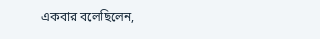একবার বলেছিলেন,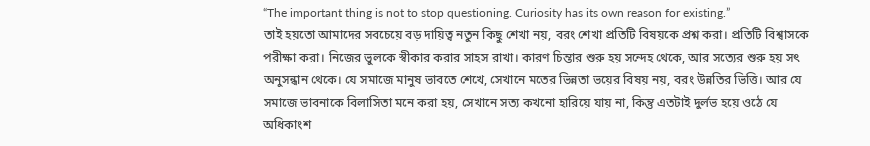“The important thing is not to stop questioning. Curiosity has its own reason for existing.”
তাই হয়তো আমাদের সবচেয়ে বড় দায়িত্ব নতুন কিছু শেখা নয়, বরং শেখা প্রতিটি বিষয়কে প্রশ্ন করা। প্রতিটি বিশ্বাসকে পরীক্ষা করা। নিজের ভুলকে স্বীকার করার সাহস রাখা। কারণ চিন্তার শুরু হয় সন্দেহ থেকে, আর সত্যের শুরু হয় সৎ অনুসন্ধান থেকে। যে সমাজে মানুষ ভাবতে শেখে, সেখানে মতের ভিন্নতা ভয়ের বিষয় নয়, বরং উন্নতির ভিত্তি। আর যে সমাজে ভাবনাকে বিলাসিতা মনে করা হয়, সেখানে সত্য কখনো হারিয়ে যায় না, কিন্তু এতটাই দুর্লভ হয়ে ওঠে যে অধিকাংশ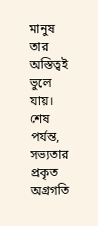মানুষ তার অস্তিত্বই ভুলে যায়। শেষ পর্যন্ত, সভ্যতার প্রকৃত অগ্রগতি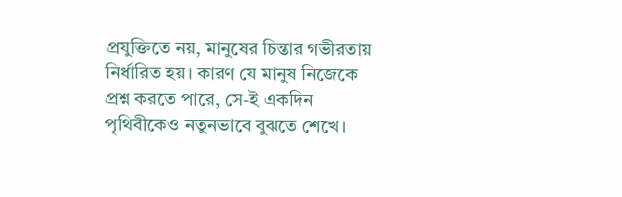প্রযুক্তিতে নয়, মানুষের চিন্তার গভীরতায় নির্ধারিত হয়। কারণ যে মানুষ নিজেকে প্রশ্ন করতে পারে, সে-ই একদিন পৃথিবীকেও নতুনভাবে বুঝতে শেখে।